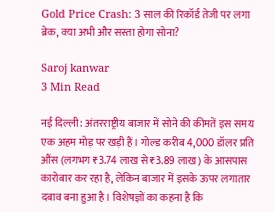Gold Price Crash: 3 साल की रिकॉर्ड तेजी पर लगा ब्रेक, क्या अभी और सस्ता होगा सोना?

Saroj kanwar
3 Min Read

नई दिल्ली: अंतरराष्ट्रीय बाजार में सोने की कीमतें इस समय एक अहम मोड़ पर खड़ी हैं। गोल्ड करीब 4,000 डॉलर प्रति औंस (लगभग ₹3.74 लाख से ₹3.89 लाख) के आसपास कारोबार कर रहा है, लेकिन बाजार में इसके ऊपर लगातार दबाव बना हुआ है। विशेषज्ञों का कहना है कि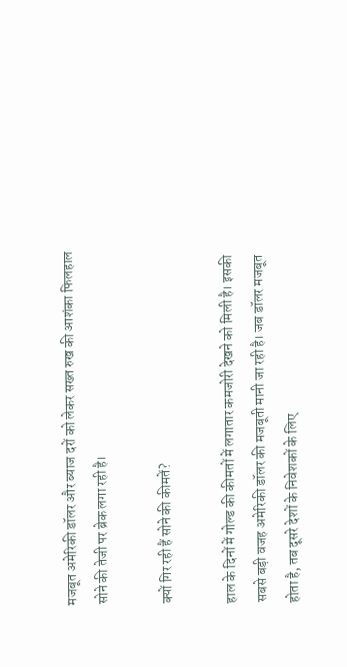मजबूत अमेरिकी डॉलर और ब्याज दरों को लेकर सख्त रुख की आशंका फिलहाल सोने की तेजी पर ब्रेक लगा रही है।

क्यों गिर रही हैं सोने की कीमतें?

हाल के दिनों में गोल्ड की कीमतों में लगातार कमजोरी देखने को मिली है। इसकी सबसे बड़ी वजह अमेरिकी डॉलर की मजबूती मानी जा रही है। जब डॉलर मजबूत होता है, तब दूसरे देशों के निवेशकों के लिए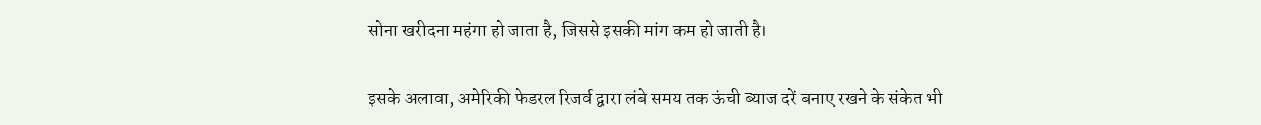सोना खरीदना महंगा हो जाता है, जिससे इसकी मांग कम हो जाती है।

इसके अलावा, अमेरिकी फेडरल रिजर्व द्वारा लंबे समय तक ऊंची ब्याज दरें बनाए रखने के संकेत भी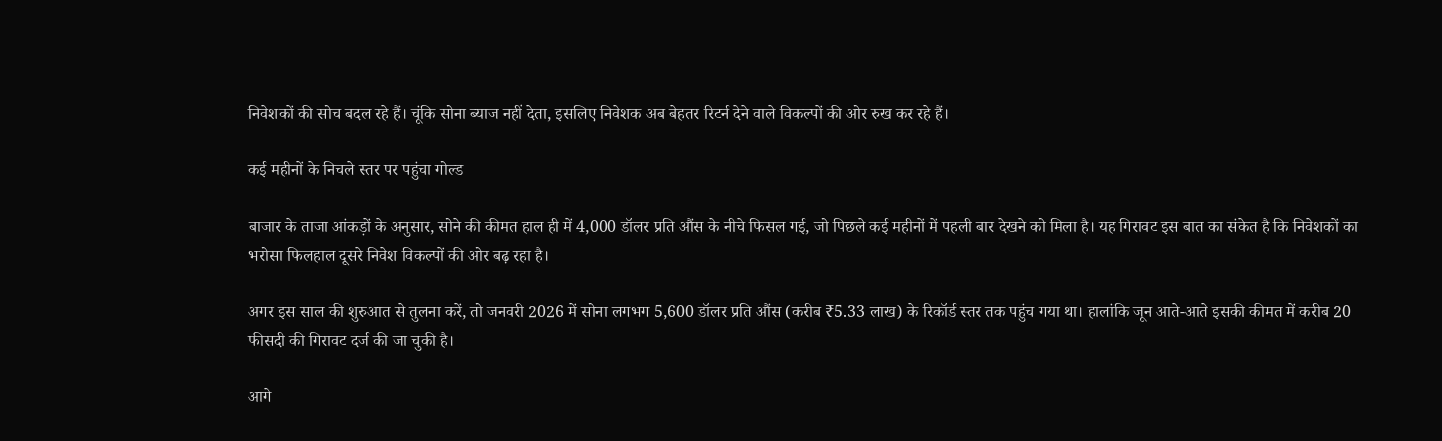निवेशकों की सोच बदल रहे हैं। चूंकि सोना ब्याज नहीं देता, इसलिए निवेशक अब बेहतर रिटर्न देने वाले विकल्पों की ओर रुख कर रहे हैं।

कई महीनों के निचले स्तर पर पहुंचा गोल्ड

बाजार के ताजा आंकड़ों के अनुसार, सोने की कीमत हाल ही में 4,000 डॉलर प्रति औंस के नीचे फिसल गई, जो पिछले कई महीनों में पहली बार देखने को मिला है। यह गिरावट इस बात का संकेत है कि निवेशकों का भरोसा फिलहाल दूसरे निवेश विकल्पों की ओर बढ़ रहा है।

अगर इस साल की शुरुआत से तुलना करें, तो जनवरी 2026 में सोना लगभग 5,600 डॉलर प्रति औंस (करीब ₹5.33 लाख) के रिकॉर्ड स्तर तक पहुंच गया था। हालांकि जून आते-आते इसकी कीमत में करीब 20 फीसदी की गिरावट दर्ज की जा चुकी है।

आगे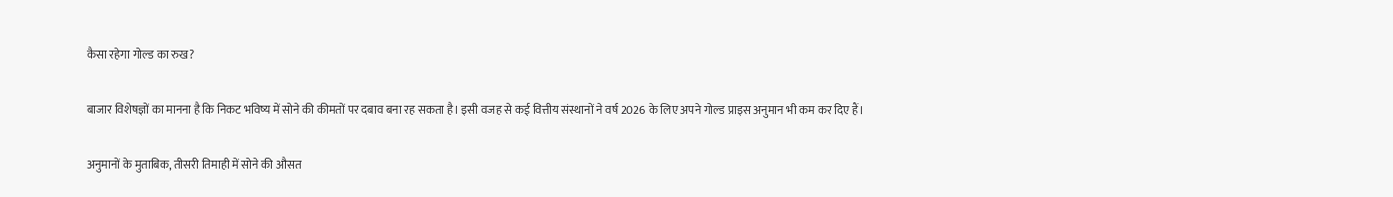कैसा रहेगा गोल्ड का रुख?

बाजार विशेषज्ञों का मानना है कि निकट भविष्य में सोने की कीमतों पर दबाव बना रह सकता है। इसी वजह से कई वित्तीय संस्थानों ने वर्ष 2026 के लिए अपने गोल्ड प्राइस अनुमान भी कम कर दिए हैं।

अनुमानों के मुताबिक, तीसरी तिमाही में सोने की औसत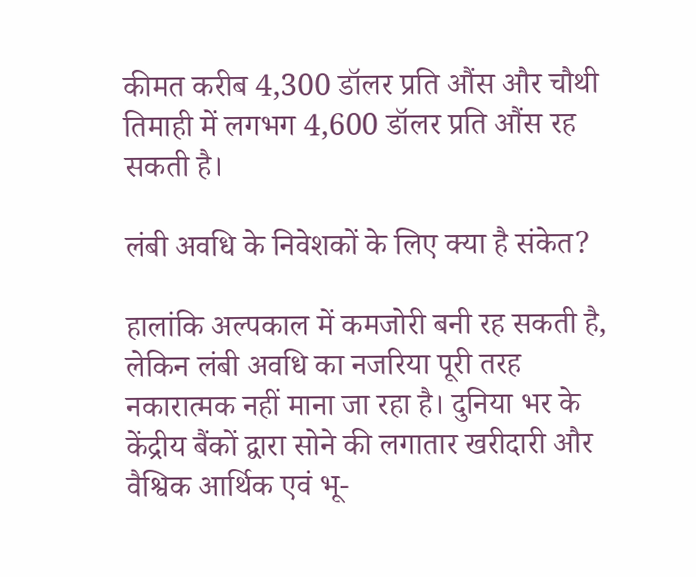कीमत करीब 4,300 डॉलर प्रति औंस और चौथी तिमाही में लगभग 4,600 डॉलर प्रति औंस रह सकती है।

लंबी अवधि के निवेशकों के लिए क्या है संकेत?

हालांकि अल्पकाल में कमजोरी बनी रह सकती है, लेकिन लंबी अवधि का नजरिया पूरी तरह नकारात्मक नहीं माना जा रहा है। दुनिया भर के केंद्रीय बैंकों द्वारा सोने की लगातार खरीदारी और वैश्विक आर्थिक एवं भू-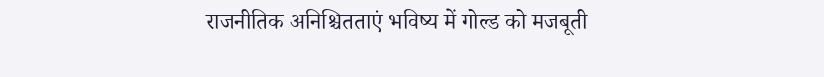राजनीतिक अनिश्चितताएं भविष्य में गोल्ड को मजबूती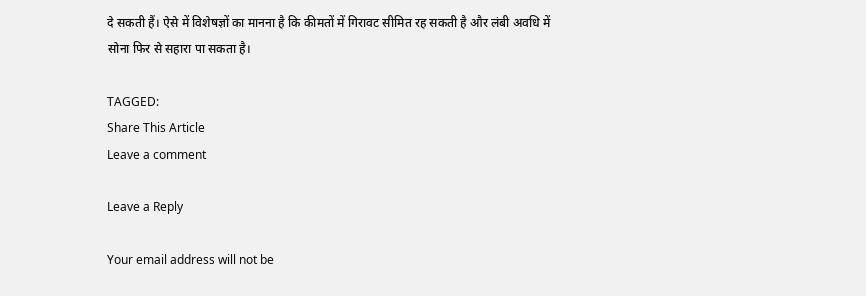दे सकती हैं। ऐसे में विशेषज्ञों का मानना है कि कीमतों में गिरावट सीमित रह सकती है और लंबी अवधि में सोना फिर से सहारा पा सकता है।

TAGGED:
Share This Article
Leave a comment

Leave a Reply

Your email address will not be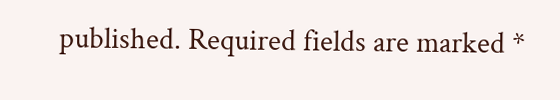published. Required fields are marked *